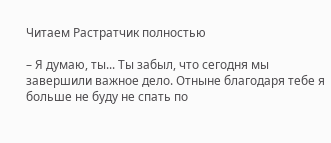Читаем Растратчик полностью

– Я думаю, ты... Ты забыл, что сегодня мы завершили важное дело. Отныне благодаря тебе я больше не буду не спать по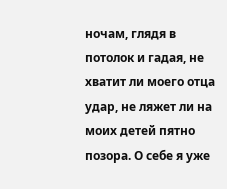ночам, глядя в потолок и гадая, не хватит ли моего отца удар, не ляжет ли на моих детей пятно позора. О себе я уже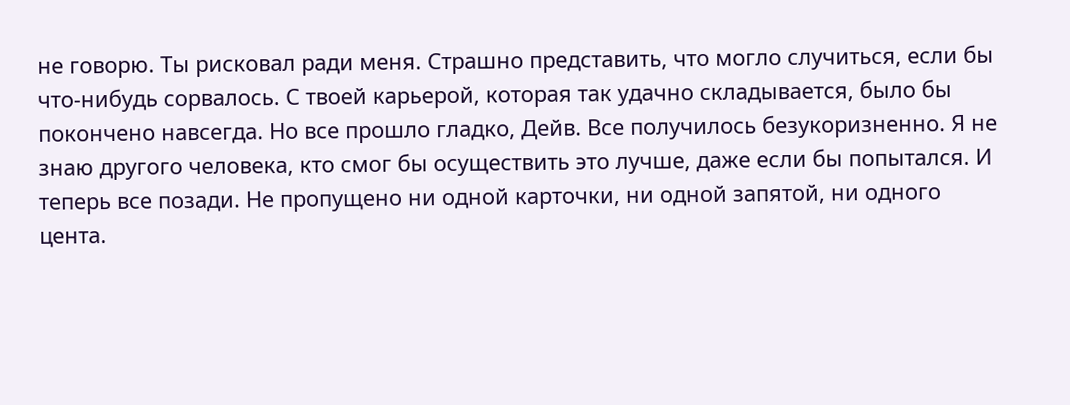не говорю. Ты рисковал ради меня. Страшно представить, что могло случиться, если бы что-нибудь сорвалось. С твоей карьерой, которая так удачно складывается, было бы покончено навсегда. Но все прошло гладко, Дейв. Все получилось безукоризненно. Я не знаю другого человека, кто смог бы осуществить это лучше, даже если бы попытался. И теперь все позади. Не пропущено ни одной карточки, ни одной запятой, ни одного цента.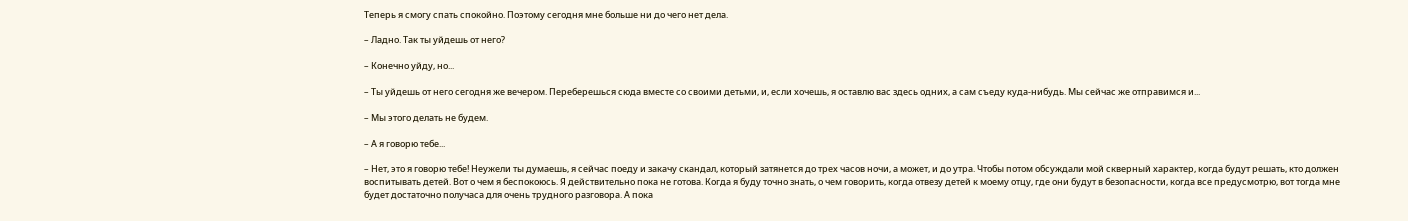Теперь я смогу спать спокойно. Поэтому сегодня мне больше ни до чего нет дела.

– Ладно. Так ты уйдешь от него?

– Конечно уйду, но...

– Ты уйдешь от него сегодня же вечером. Переберешься сюда вместе со своими детьми, и, если хочешь, я оставлю вас здесь одних, а сам съеду куда-нибудь. Мы сейчас же отправимся и...

– Мы этого делать не будем.

– А я говорю тебе...

– Нет, это я говорю тебе! Неужели ты думаешь, я сейчас поеду и закачу скандал, который затянется до трех часов ночи, а может, и до утра. Чтобы потом обсуждали мой скверный характер, когда будут решать, кто должен воспитывать детей. Вот о чем я беспокоюсь. Я действительно пока не готова. Когда я буду точно знать, о чем говорить, когда отвезу детей к моему отцу, где они будут в безопасности, когда все предусмотрю, вот тогда мне будет достаточно получаса для очень трудного разговора. А пока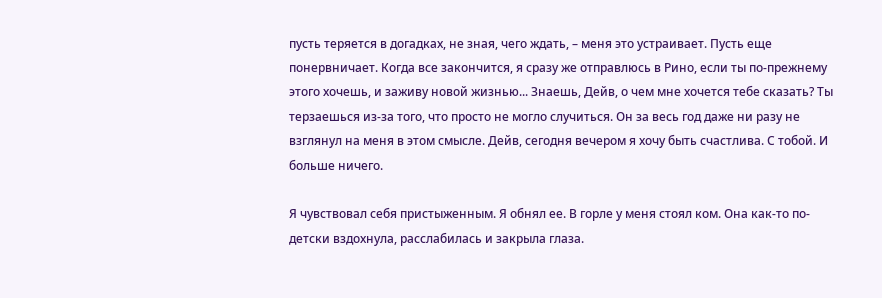пусть теряется в догадках, не зная, чего ждать, – меня это устраивает. Пусть еще понервничает. Когда все закончится, я сразу же отправлюсь в Рино, если ты по-прежнему этого хочешь, и заживу новой жизнью... Знаешь, Дейв, о чем мне хочется тебе сказать? Ты терзаешься из-за того, что просто не могло случиться. Он за весь год даже ни разу не взглянул на меня в этом смысле. Дейв, сегодня вечером я хочу быть счастлива. С тобой. И больше ничего.

Я чувствовал себя пристыженным. Я обнял ее. В горле у меня стоял ком. Она как-то по-детски вздохнула, расслабилась и закрыла глаза.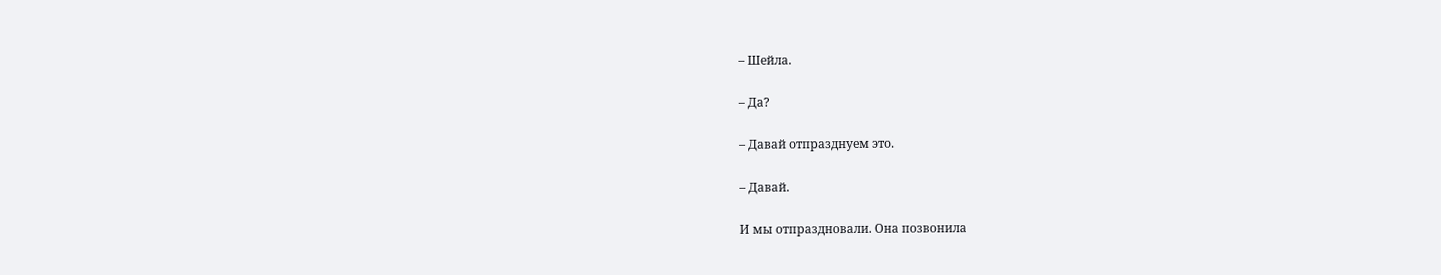– Шейла.

– Да?

– Давай отпразднуем это.

– Давай.

И мы отпраздновали. Она позвонила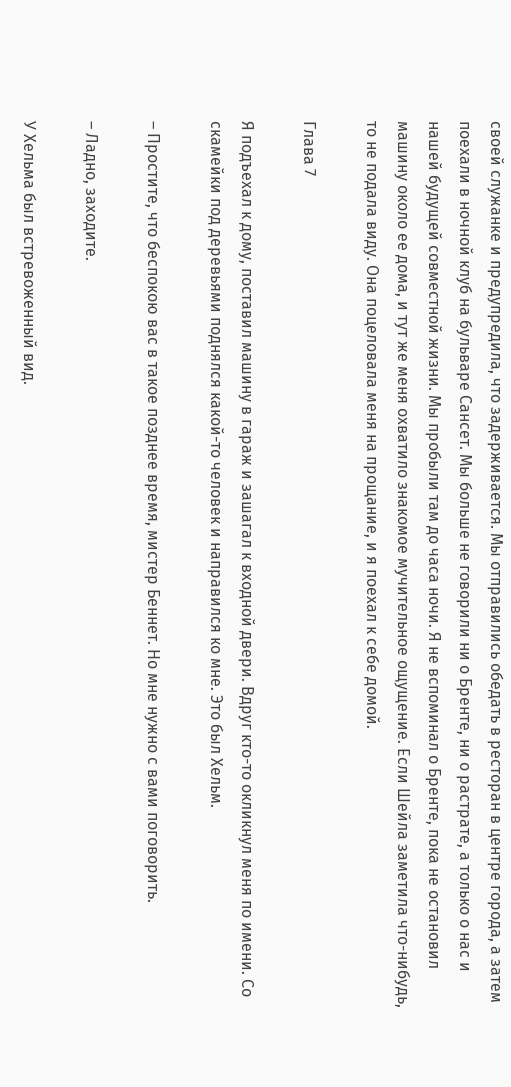своей служанке и предупредила, что задерживается. Мы отправились обедать в ресторан в центре города, а затем поехали в ночной клуб на бульваре Сансет. Мы больше не говорили ни о Бренте, ни о растрате, а только о нас и нашей будущей совместной жизни. Мы пробыли там до часа ночи. Я не вспоминал о Бренте, пока не остановил машину около ее дома, и тут же меня охватило знакомое мучительное ощущение. Если Шейла заметила что-нибудь, то не подала виду. Она поцеловала меня на прощание, и я поехал к себе домой.

Глава 7

Я подъехал к дому, поставил машину в гараж и зашагал к входной двери. Вдруг кто-то окликнул меня по имени. Со скамейки под деревьями поднялся какой-то человек и направился ко мне. Это был Хельм.

– Простите, что беспокою вас в такое позднее время, мистер Беннет. Но мне нужно с вами поговорить.

– Ладно, заходите.

У Хельма был встревоженный вид.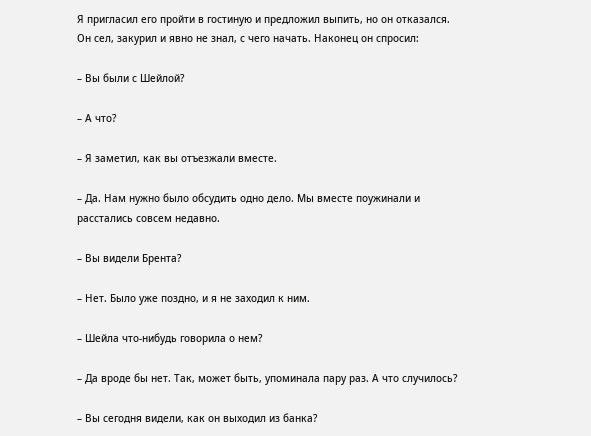Я пригласил его пройти в гостиную и предложил выпить, но он отказался. Он сел, закурил и явно не знал, с чего начать. Наконец он спросил:

– Вы были с Шейлой?

– А что?

– Я заметил, как вы отъезжали вместе.

– Да. Нам нужно было обсудить одно дело. Мы вместе поужинали и расстались совсем недавно.

– Вы видели Брента?

– Нет. Было уже поздно, и я не заходил к ним.

– Шейла что-нибудь говорила о нем?

– Да вроде бы нет. Так, может быть, упоминала пару раз. А что случилось?

– Вы сегодня видели, как он выходил из банка?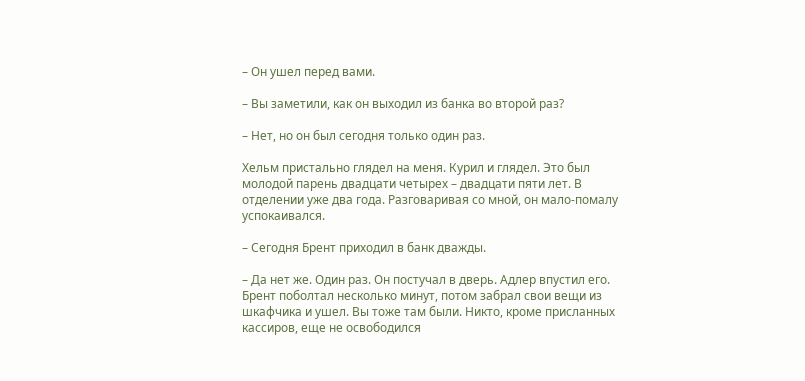– Он ушел перед вами.

– Вы заметили, как он выходил из банка во второй раз?

– Нет, но он был сегодня только один раз.

Хельм пристально глядел на меня. Курил и глядел. Это был молодой парень двадцати четырех – двадцати пяти лет. В отделении уже два года. Разговаривая со мной, он мало-помалу успокаивался.

– Сегодня Брент приходил в банк дважды.

– Да нет же. Один раз. Он постучал в дверь. Адлер впустил его. Брент поболтал несколько минут, потом забрал свои вещи из шкафчика и ушел. Вы тоже там были. Никто, кроме присланных кассиров, еще не освободился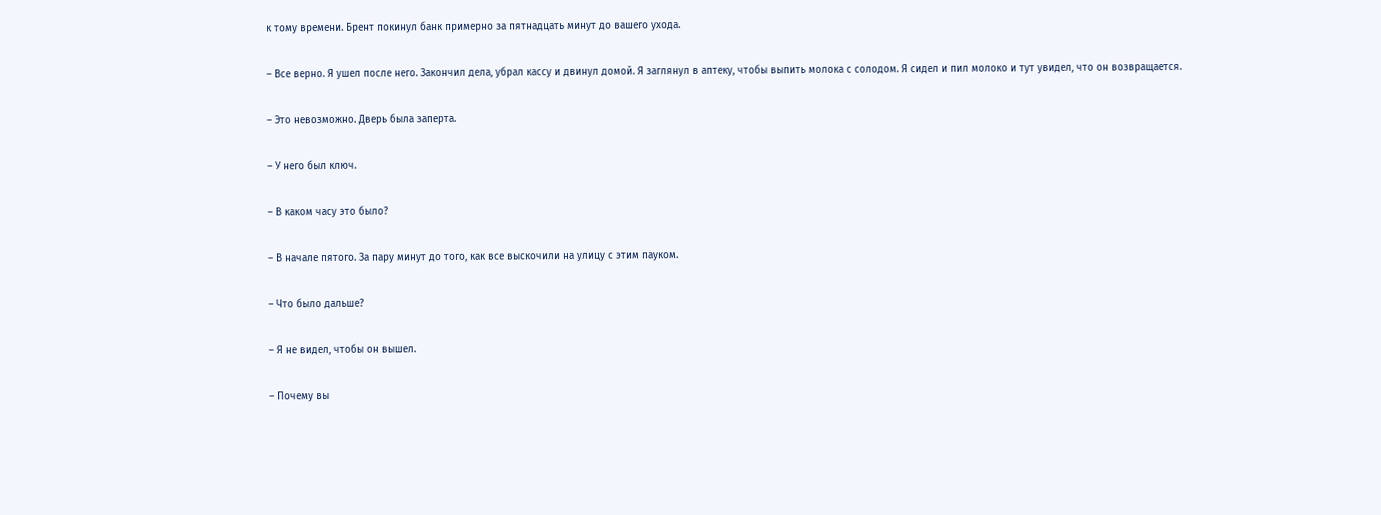к тому времени. Брент покинул банк примерно за пятнадцать минут до вашего ухода.

– Все верно. Я ушел после него. Закончил дела, убрал кассу и двинул домой. Я заглянул в аптеку, чтобы выпить молока с солодом. Я сидел и пил молоко и тут увидел, что он возвращается.

– Это невозможно. Дверь была заперта.

– У него был ключ.

– В каком часу это было?

– В начале пятого. За пару минут до того, как все выскочили на улицу с этим пауком.

– Что было дальше?

– Я не видел, чтобы он вышел.

– Почему вы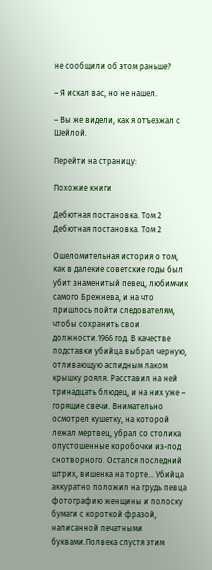не сообщили об этом раньше?

– Я искал вас, но не нашел.

– Вы же видели, как я отъезжал с Шейлой.

Перейти на страницу:

Похожие книги

Дебютная постановка. Том 2
Дебютная постановка. Том 2

Ошеломительная история о том, как в далекие советские годы был убит знаменитый певец, любимчик самого Брежнева, и на что пришлось пойти следователям, чтобы сохранить свои должности.1966 год. В качестве подставки убийца выбрал черную, отливающую аспидным лаком крышку рояля. Расставил на ней тринадцать блюдец, и на них уже – горящие свечи. Внимательно осмотрел кушетку, на которой лежал мертвец, убрал со столика опустошенные коробочки из-под снотворного. Остался последний штрих, вишенка на торте… Убийца аккуратно положил на грудь певца фотографию женщины и полоску бумаги с короткой фразой, написанной печатными буквами.Полвека спустя этим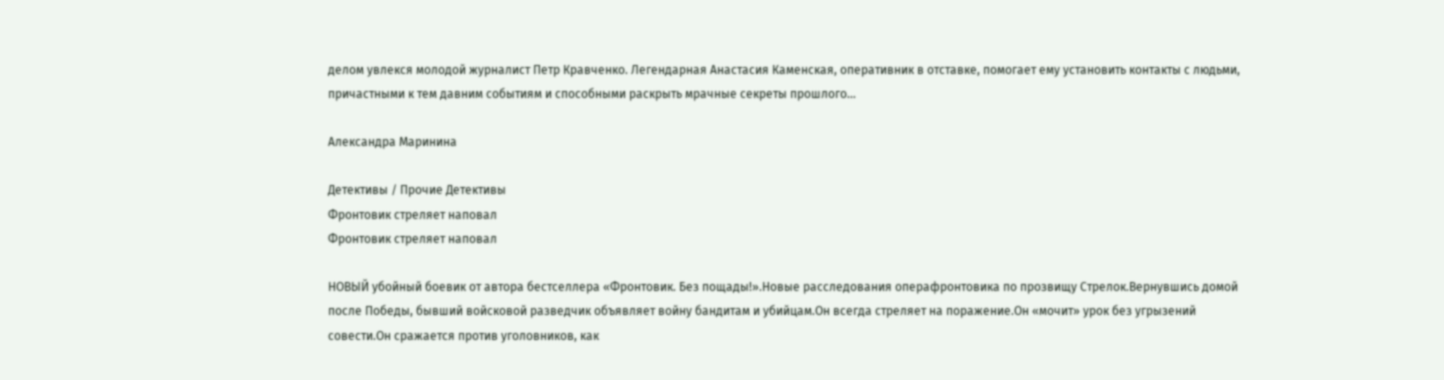делом увлекся молодой журналист Петр Кравченко. Легендарная Анастасия Каменская, оперативник в отставке, помогает ему установить контакты с людьми, причастными к тем давним событиям и способными раскрыть мрачные секреты прошлого…

Александра Маринина

Детективы / Прочие Детективы
Фронтовик стреляет наповал
Фронтовик стреляет наповал

НОВЫЙ убойный боевик от автора бестселлера «Фронтовик. Без пощады!».Новые расследования операфронтовика по прозвищу Стрелок.Вернувшись домой после Победы, бывший войсковой разведчик объявляет войну бандитам и убийцам.Он всегда стреляет на поражение.Он «мочит» урок без угрызений совести.Он сражается против уголовников, как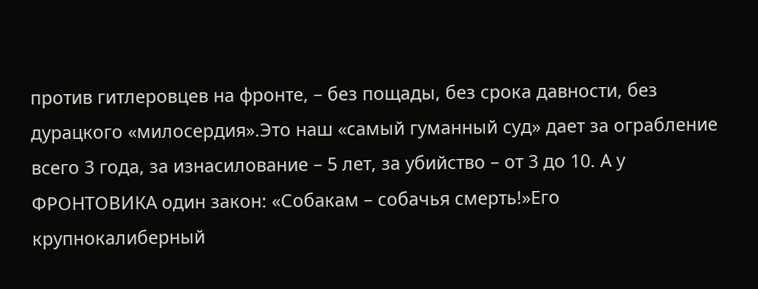против гитлеровцев на фронте, – без пощады, без срока давности, без дурацкого «милосердия».Это наш «самый гуманный суд» дает за ограбление всего 3 года, за изнасилование – 5 лет, за убийство – от 3 до 10. А у ФРОНТОВИКА один закон: «Собакам – собачья смерть!»Его крупнокалиберный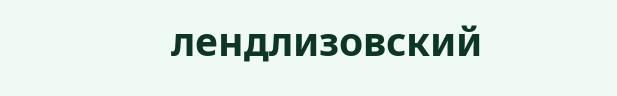лендлизовский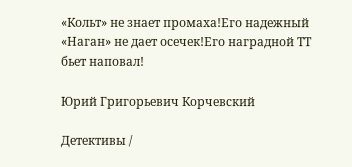«Кольт» не знает промаха!Его надежный «Наган» не дает осечек!Его наградной ТТ бьет наповал!

Юрий Григорьевич Корчевский

Детективы /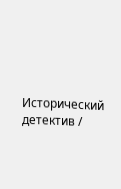Исторический детектив /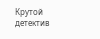Крутой детектив